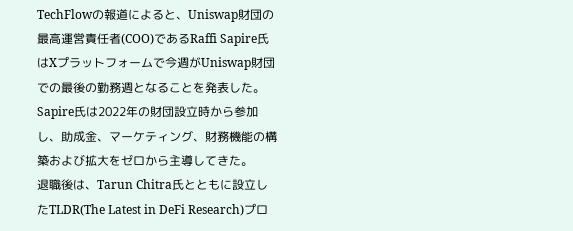TechFlowの報道によると、Uniswap財団の最高運営責任者(COO)であるRaffi Sapire氏はXプラットフォームで今週がUniswap財団での最後の勤務週となることを発表した。Sapire氏は2022年の財団設立時から参加し、助成金、マーケティング、財務機能の構築および拡大をゼロから主導してきた。
退職後は、Tarun Chitra氏とともに設立したTLDR(The Latest in DeFi Research)プロ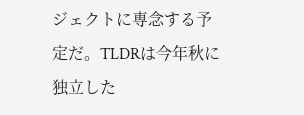ジェクトに専念する予定だ。TLDRは今年秋に独立した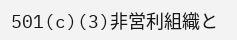501(c)(3)非営利組織と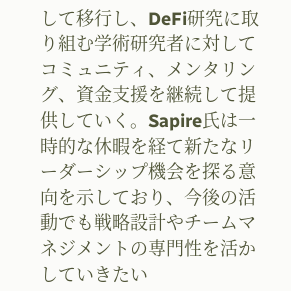して移行し、DeFi研究に取り組む学術研究者に対してコミュニティ、メンタリング、資金支援を継続して提供していく。Sapire氏は一時的な休暇を経て新たなリーダーシップ機会を探る意向を示しており、今後の活動でも戦略設計やチームマネジメントの専門性を活かしていきたい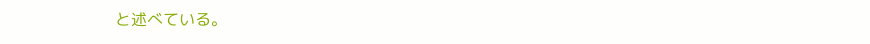と述べている。